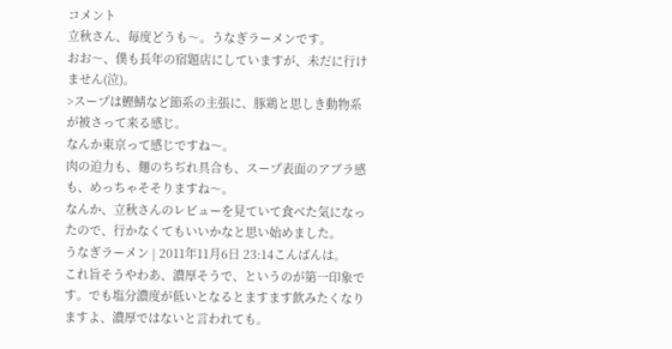コメント
立秋さん、毎度どうも〜。うなぎラーメンです。
おお〜、僕も長年の宿題店にしていますが、未だに行けません(泣)。
>スープは鰹鯖など節系の主張に、豚鶏と思しき動物系が被さって来る感じ。
なんか東京って感じですね〜。
肉の迫力も、麺のちぢれ具合も、スープ表面のアブラ感も、めっちゃそそりますね〜。
なんか、立秋さんのレビューを見ていて食べた気になったので、行かなくてもいいかなと思い始めました。
うなぎラーメン | 2011年11月6日 23:14こんばんは。
これ旨そうやわあ、濃厚そうで、というのが第一印象です。でも塩分濃度が低いとなるとますます飲みたくなりますよ、濃厚ではないと言われても。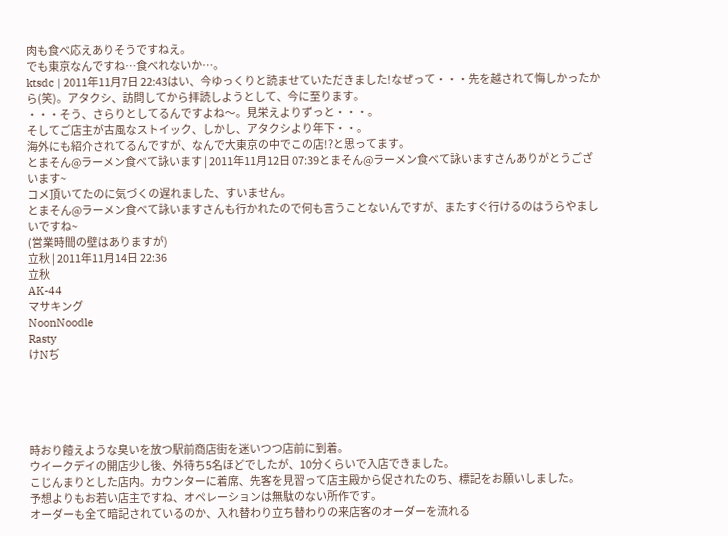肉も食べ応えありそうですねえ。
でも東京なんですね…食べれないか…。
ktsdc | 2011年11月7日 22:43はい、今ゆっくりと読ませていただきました!なぜって・・・先を越されて悔しかったから(笑)。アタクシ、訪問してから拝読しようとして、今に至ります。
・・・そう、さらりとしてるんですよね〜。見栄えよりずっと・・・。
そしてご店主が古風なストイック、しかし、アタクシより年下・・。
海外にも紹介されてるんですが、なんで大東京の中でこの店!?と思ってます。
とまそん@ラーメン食べて詠います | 2011年11月12日 07:39とまそん@ラーメン食べて詠いますさんありがとうございます~
コメ頂いてたのに気づくの遅れました、すいません。
とまそん@ラーメン食べて詠いますさんも行かれたので何も言うことないんですが、またすぐ行けるのはうらやましいですね~
(営業時間の壁はありますが)
立秋 | 2011年11月14日 22:36
立秋
AK-44
マサキング
NoonNoodle
Rasty
けNぢ





時おり饐えような臭いを放つ駅前商店街を迷いつつ店前に到着。
ウイークデイの開店少し後、外待ち5名ほどでしたが、10分くらいで入店できました。
こじんまりとした店内。カウンターに着席、先客を見習って店主殿から促されたのち、標記をお願いしました。
予想よりもお若い店主ですね、オペレーションは無駄のない所作です。
オーダーも全て暗記されているのか、入れ替わり立ち替わりの来店客のオーダーを流れる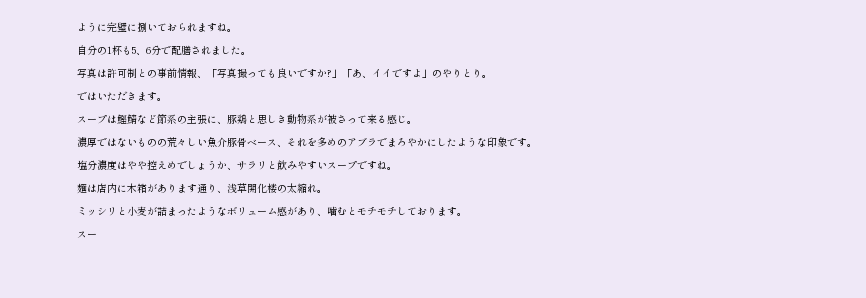ように完璧に捌いておられますね。
自分の1杯も5、6分で配膳されました。
写真は許可制との事前情報、「写真撮っても良いですか?」「あ、イイですよ」のやりとり。
ではいただきます。
スープは鰹鯖など節系の主張に、豚鶏と思しき動物系が被さって来る感じ。
濃厚ではないものの荒々しい魚介豚骨ベース、それを多めのアブラでまろやかにしたような印象です。
塩分濃度はやや控えめでしょうか、サラリと飲みやすいスープですね。
麺は店内に木箱があります通り、浅草開化楼の太縮れ。
ミッシリと小麦が詰まったようなボリューム感があり、噛むとモチモチしております。
スー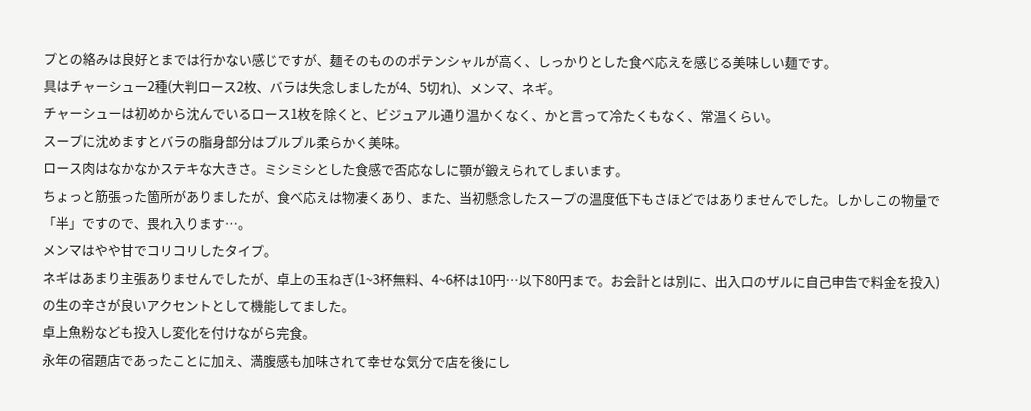プとの絡みは良好とまでは行かない感じですが、麺そのもののポテンシャルが高く、しっかりとした食べ応えを感じる美味しい麺です。
具はチャーシュー2種(大判ロース2枚、バラは失念しましたが4、5切れ)、メンマ、ネギ。
チャーシューは初めから沈んでいるロース1枚を除くと、ビジュアル通り温かくなく、かと言って冷たくもなく、常温くらい。
スープに沈めますとバラの脂身部分はプルプル柔らかく美味。
ロース肉はなかなかステキな大きさ。ミシミシとした食感で否応なしに顎が鍛えられてしまいます。
ちょっと筋張った箇所がありましたが、食べ応えは物凄くあり、また、当初懸念したスープの温度低下もさほどではありませんでした。しかしこの物量で「半」ですので、畏れ入ります…。
メンマはやや甘でコリコリしたタイプ。
ネギはあまり主張ありませんでしたが、卓上の玉ねぎ(1~3杯無料、4~6杯は10円…以下80円まで。お会計とは別に、出入口のザルに自己申告で料金を投入)の生の辛さが良いアクセントとして機能してました。
卓上魚粉なども投入し変化を付けながら完食。
永年の宿題店であったことに加え、満腹感も加味されて幸せな気分で店を後にし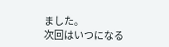ました。
次回はいつになる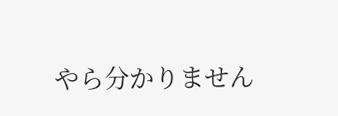やら分かりません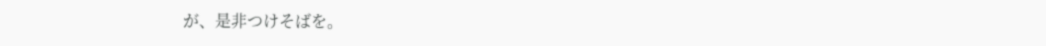が、是非つけそばを。